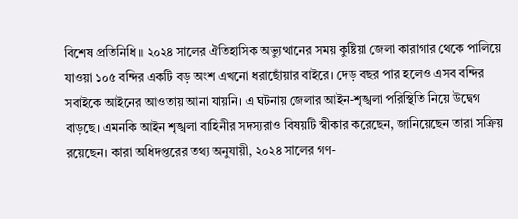বিশেষ প্রতিনিধি ॥ ২০২৪ সালের ঐতিহাসিক অভ্যুত্থানের সময় কুষ্টিয়া জেলা কারাগার থেকে পালিয়ে যাওয়া ১০৫ বন্দির একটি বড় অংশ এখনো ধরাছোঁয়ার বাইরে। দেড় বছর পার হলেও এসব বন্দির সবাইকে আইনের আওতায় আনা যায়নি। এ ঘটনায় জেলার আইন-শৃঙ্খলা পরিস্থিতি নিয়ে উদ্বেগ বাড়ছে। এমনকি আইন শৃঙ্খলা বাহিনীর সদস্যরাও বিষয়টি স্বীকার করেছেন, জানিয়েছেন তারা সক্রিয় রয়েছেন। কারা অধিদপ্তরের তথ্য অনুযায়ী, ২০২৪ সালের গণ-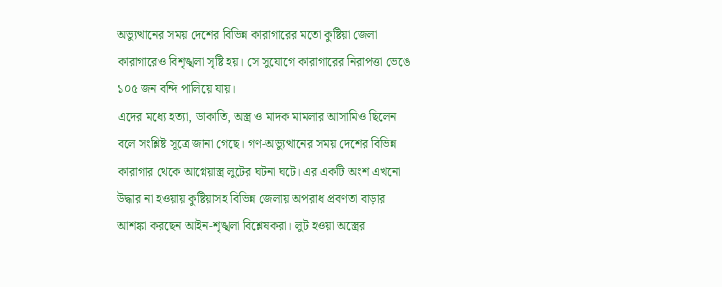অভ্যুত্থানের সময় দেশের বিভিন্ন কারাগারের মতো কুষ্টিয়া জেলা কারাগারেও বিশৃঙ্খলা সৃষ্টি হয়। সে সুযোগে কারাগারের নিরাপত্তা ভেঙে ১০৫ জন বন্দি পালিয়ে যায়।
এদের মধ্যে হত্যা, ডাকাতি, অস্ত্র ও মাদক মামলার আসামিও ছিলেন বলে সংশ্লিষ্ট সূত্রে জানা গেছে। গণ-অভ্যুত্থানের সময় দেশের বিভিন্ন কারাগার থেকে আগ্নেয়াস্ত্র লুটের ঘটনা ঘটে। এর একটি অংশ এখনো উদ্ধার না হওয়ায় কুষ্টিয়াসহ বিভিন্ন জেলায় অপরাধ প্রবণতা বাড়ার আশঙ্কা করছেন আইন-শৃঙ্খলা বিশ্লেষকরা। লুট হওয়া অস্ত্রের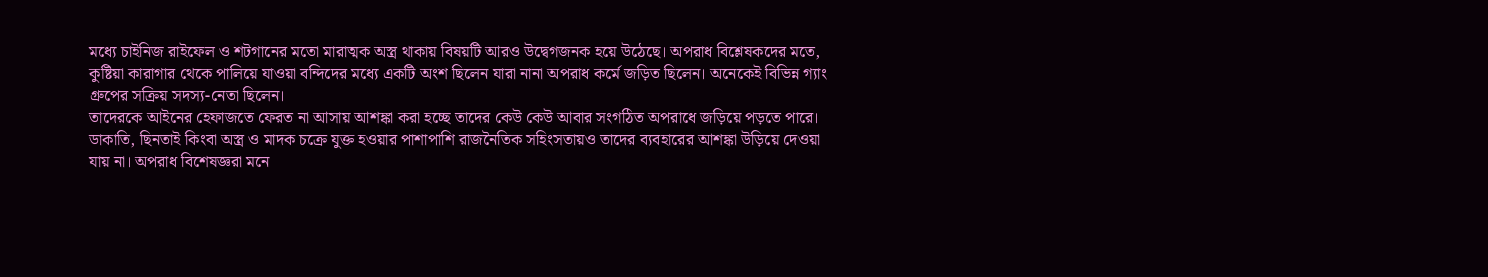মধ্যে চাইনিজ রাইফেল ও শটগানের মতো মারাত্মক অস্ত্র থাকায় বিষয়টি আরও উদ্বেগজনক হয়ে উঠেছে। অপরাধ বিশ্লেষকদের মতে, কুষ্টিয়া কারাগার থেকে পালিয়ে যাওয়া বন্দিদের মধ্যে একটি অংশ ছিলেন যারা নানা অপরাধ কর্মে জড়িত ছিলেন। অনেকেই বিভিন্ন গ্যাং গ্রুপের সক্রিয় সদস্য-নেতা ছিলেন।
তাদেরকে আইনের হেফাজতে ফেরত না আসায় আশঙ্কা করা হচ্ছে তাদের কেউ কেউ আবার সংগঠিত অপরাধে জড়িয়ে পড়তে পারে। ডাকাতি, ছিনতাই কিংবা অস্ত্র ও মাদক চক্রে যুক্ত হওয়ার পাশাপাশি রাজনৈতিক সহিংসতায়ও তাদের ব্যবহারের আশঙ্কা উড়িয়ে দেওয়া যায় না। অপরাধ বিশেষজ্ঞরা মনে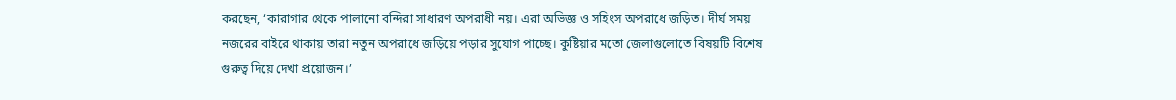করছেন, ‘কারাগার থেকে পালানো বন্দিরা সাধারণ অপরাধী নয়। এরা অভিজ্ঞ ও সহিংস অপরাধে জড়িত। দীর্ঘ সময় নজরের বাইরে থাকায় তারা নতুন অপরাধে জড়িয়ে পড়ার সুযোগ পাচ্ছে। কুষ্টিয়ার মতো জেলাগুলোতে বিষয়টি বিশেষ গুরুত্ব দিয়ে দেখা প্রয়োজন।’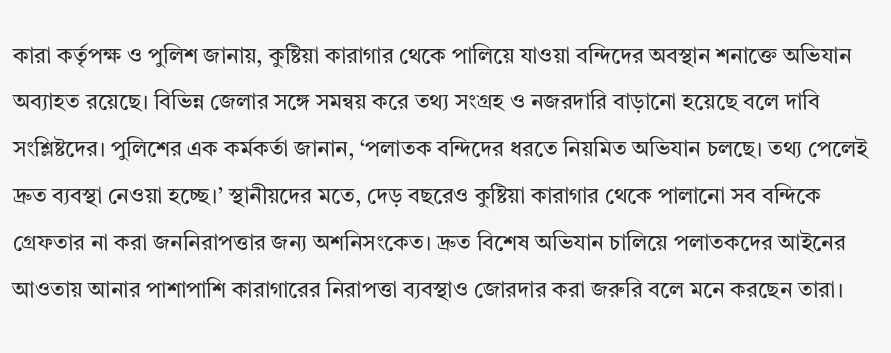কারা কর্তৃপক্ষ ও পুলিশ জানায়, কুষ্টিয়া কারাগার থেকে পালিয়ে যাওয়া বন্দিদের অবস্থান শনাক্তে অভিযান অব্যাহত রয়েছে। বিভিন্ন জেলার সঙ্গে সমন্বয় করে তথ্য সংগ্রহ ও নজরদারি বাড়ানো হয়েছে বলে দাবি সংশ্লিষ্টদের। পুলিশের এক কর্মকর্তা জানান, ‘পলাতক বন্দিদের ধরতে নিয়মিত অভিযান চলছে। তথ্য পেলেই দ্রুত ব্যবস্থা নেওয়া হচ্ছে।’ স্থানীয়দের মতে, দেড় বছরেও কুষ্টিয়া কারাগার থেকে পালানো সব বন্দিকে গ্রেফতার না করা জননিরাপত্তার জন্য অশনিসংকেত। দ্রুত বিশেষ অভিযান চালিয়ে পলাতকদের আইনের আওতায় আনার পাশাপাশি কারাগারের নিরাপত্তা ব্যবস্থাও জোরদার করা জরুরি বলে মনে করছেন তারা।